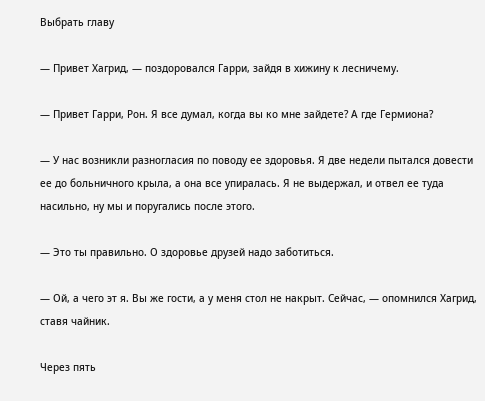Выбрать главу

— Привет Хагрид, — поздоровался Гарри, зайдя в хижину к лесничему.

— Привет Гарри, Рон. Я все думал, когда вы ко мне зайдете? А где Гермиона?

— У нас возникли разногласия по поводу ее здоровья. Я две недели пытался довести ее до больничного крыла, а она все упиралась. Я не выдержал, и отвел ее туда насильно, ну мы и поругались после этого.

— Это ты правильно. О здоровье друзей надо заботиться.

— Ой, а чего эт я. Вы же гости, а у меня стол не накрыт. Сейчас, — опомнился Хагрид, ставя чайник.

Через пять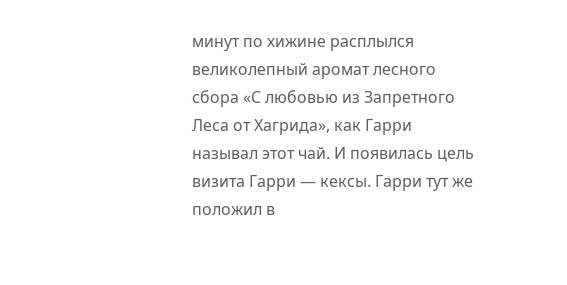минут по хижине расплылся великолепный аромат лесного сбора «С любовью из Запретного Леса от Хагрида», как Гарри называл этот чай. И появилась цель визита Гарри — кексы. Гарри тут же положил в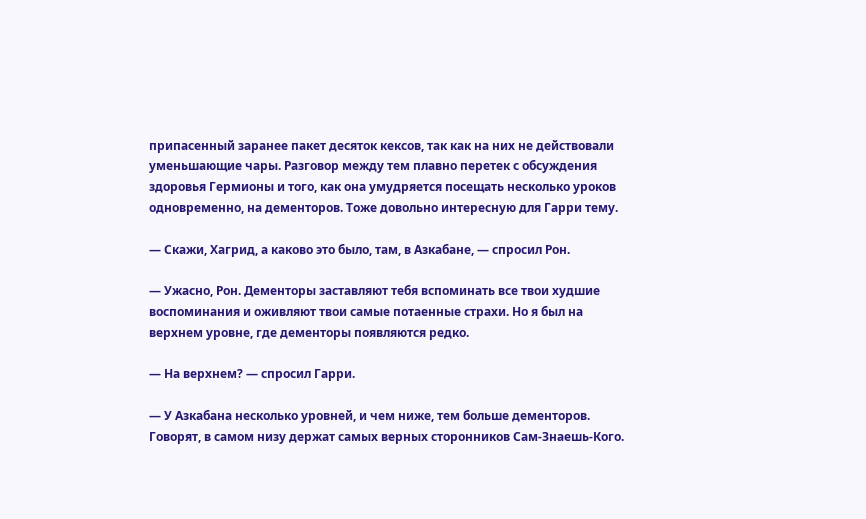припасенный заранее пакет десяток кексов, так как на них не действовали уменьшающие чары. Разговор между тем плавно перетек с обсуждения здоровья Гермионы и того, как она умудряется посещать несколько уроков одновременно, на дементоров. Тоже довольно интересную для Гарри тему.

— Скажи, Хагрид, а каково это было, там, в Азкабане, — спросил Рон.

— Ужасно, Рон. Дементоры заставляют тебя вспоминать все твои худшие воспоминания и оживляют твои самые потаенные страхи. Но я был на верхнем уровне, где дементоры появляются редко.

— На верхнем? — спросил Гарри.

— У Азкабана несколько уровней, и чем ниже, тем больше дементоров. Говорят, в самом низу держат самых верных сторонников Сам-Знаешь-Кого.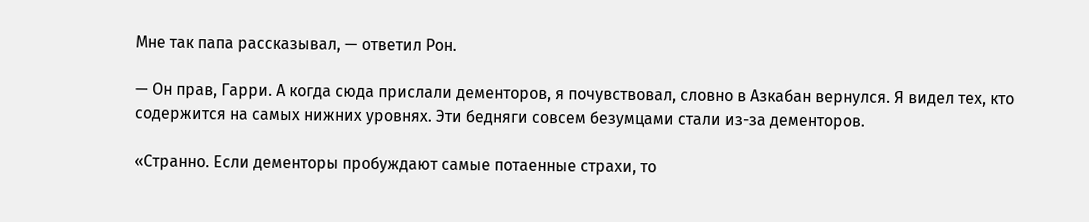Мне так папа рассказывал, — ответил Рон.

— Он прав, Гарри. А когда сюда прислали дементоров, я почувствовал, словно в Азкабан вернулся. Я видел тех, кто содержится на самых нижних уровнях. Эти бедняги совсем безумцами стали из-за дементоров.

«Странно. Если дементоры пробуждают самые потаенные страхи, то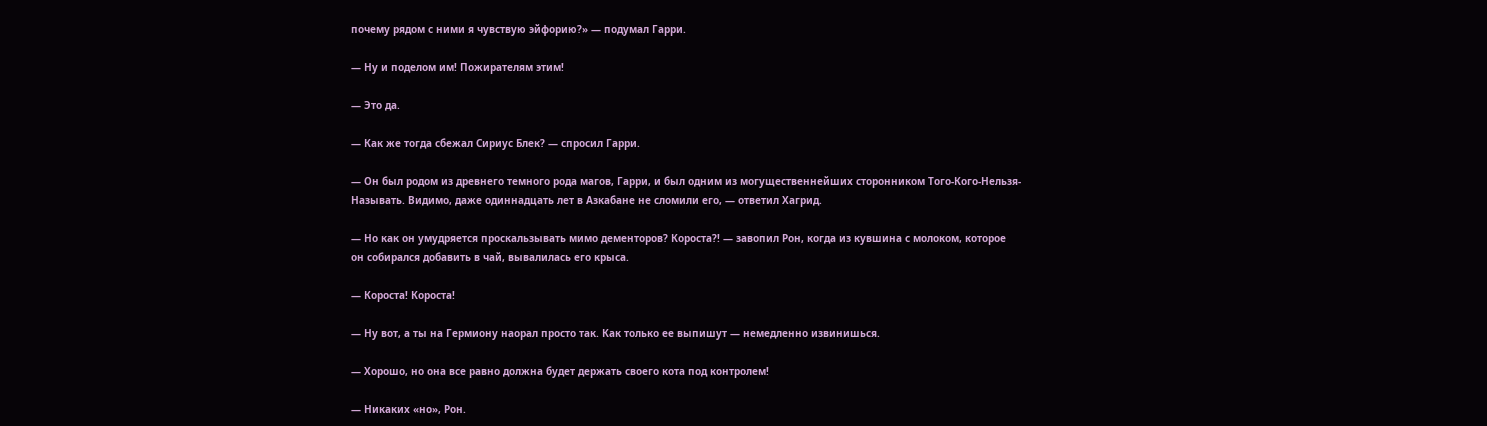почему рядом с ними я чувствую эйфорию?» — подумал Гарри.

— Ну и поделом им! Пожирателям этим!

— Это да.

— Как же тогда сбежал Сириус Блек? — спросил Гарри.

— Он был родом из древнего темного рода магов, Гарри, и был одним из могущественнейших сторонником Того-Кого-Нельзя-Называть. Видимо, даже одиннадцать лет в Азкабане не сломили его, — ответил Хагрид.

— Но как он умудряется проскальзывать мимо дементоров? Короста?! — завопил Рон, когда из кувшина с молоком, которое он собирался добавить в чай, вывалилась его крыса.

— Короста! Короста!

— Ну вот, а ты на Гермиону наорал просто так. Как только ее выпишут — немедленно извинишься.

— Хорошо, но она все равно должна будет держать своего кота под контролем!

— Никаких «но», Рон.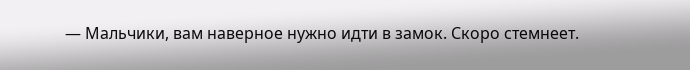— Мальчики, вам наверное нужно идти в замок. Скоро стемнеет.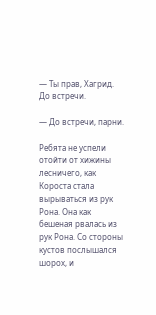— Ты прав, Хагрид. До встречи.

— До встречи, парни.

Ребята не успели отойти от хижины лесничего, как Короста стала вырываться из рук Рона. Она как бешеная рвалась из рук Рона. Со стороны кустов послышался шорох, и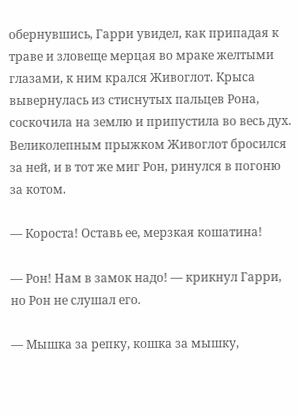обернувшись, Гарри увидел, как припадая к траве и зловеще мерцая во мраке желтыми глазами, к ним крался Живоглот. Крыса вывернулась из стиснутых пальцев Рона, соскочила на землю и припустила во весь дух. Великолепным прыжком Живоглот бросился за ней, и в тот же миг Рон, ринулся в погоню за котом.

— Короста! Оставь ее, мерзкая кошатина!

— Рон! Нам в замок надо! — крикнул Гарри, но Рон не слушал его.

— Мышка за репку, кошка за мышку,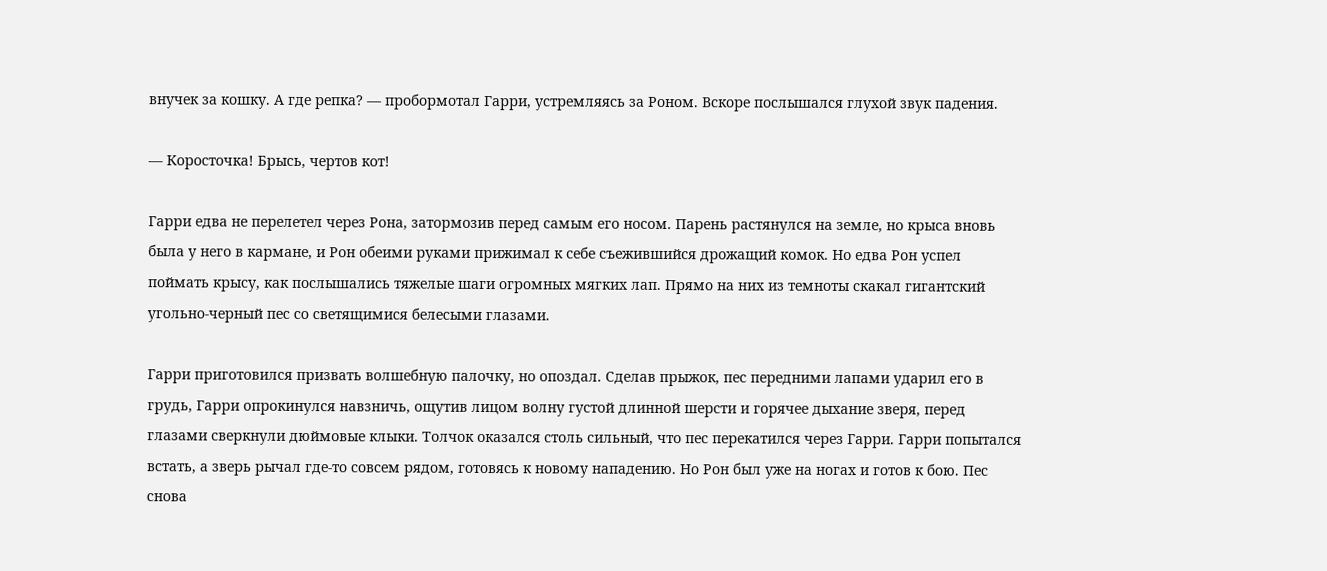внучек за кошку. А где репка? — пробормотал Гарри, устремляясь за Роном. Вскоре послышался глухой звук падения.

— Коросточка! Брысь, чертов кот!

Гарри едва не перелетел через Рона, затормозив перед самым его носом. Парень растянулся на земле, но крыса вновь была у него в кармане, и Рон обеими руками прижимал к себе съежившийся дрожащий комок. Но едва Рон успел поймать крысу, как послышались тяжелые шаги огромных мягких лап. Прямо на них из темноты скакал гигантский угольно-черный пес со светящимися белесыми глазами.

Гарри приготовился призвать волшебную палочку, но опоздал. Сделав прыжок, пес передними лапами ударил его в грудь, Гарри опрокинулся навзничь, ощутив лицом волну густой длинной шерсти и горячее дыхание зверя, перед глазами сверкнули дюймовые клыки. Толчок оказался столь сильный, что пес перекатился через Гарри. Гарри попытался встать, а зверь рычал где-то совсем рядом, готовясь к новому нападению. Но Рон был уже на ногах и готов к бою. Пес снова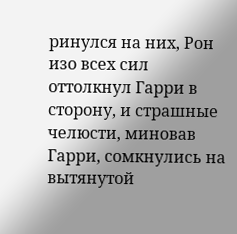ринулся на них, Рон изо всех сил оттолкнул Гарри в сторону, и страшные челюсти, миновав Гарри, сомкнулись на вытянутой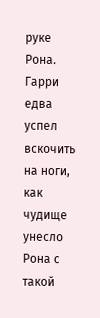руке Рона. Гарри едва успел вскочить на ноги, как чудище унесло Рона с такой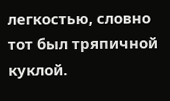легкостью, словно тот был тряпичной куклой.